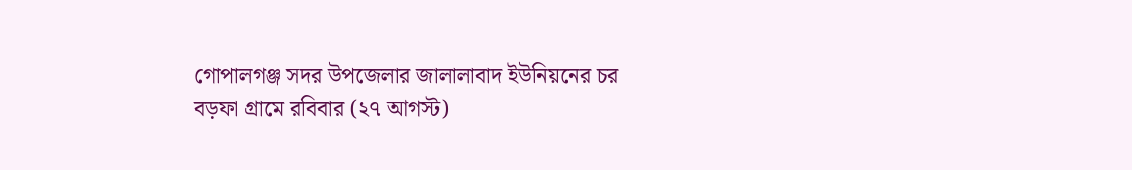গোপালগঞ্জ সদর উপজেলার জালালাবাদ ইউনিয়নের চর বড়ফা গ্রামে রবিবার (২৭ আগস্ট)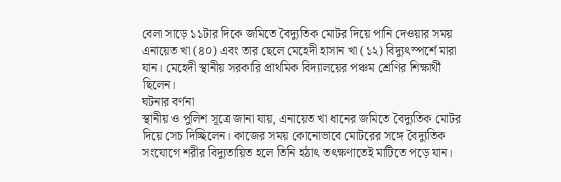বেলা সাড়ে ১১টার দিকে জমিতে বৈদ্যুতিক মোটর দিয়ে পানি দেওয়ার সময় এনায়েত খা (৪০) এবং তার ছেলে মেহেদী হাসান খা (১২) বিদ্যুৎস্পর্শে মারা যান। মেহেদী স্থানীয় সরকারি প্রাথমিক বিদ্যালয়ের পঞ্চম শ্রেণির শিক্ষার্থী ছিলেন।
ঘটনার বর্ণনা
স্থানীয় ও পুলিশ সূত্রে জানা যায়, এনায়েত খা ধানের জমিতে বৈদ্যুতিক মোটর দিয়ে সেচ দিচ্ছিলেন। কাজের সময় কোনোভাবে মোটরের সঙ্গে বৈদ্যুতিক সংযোগে শরীর বিদ্যুতায়িত হলে তিনি হঠাৎ তৎক্ষণাতেই মাটিতে পড়ে যান।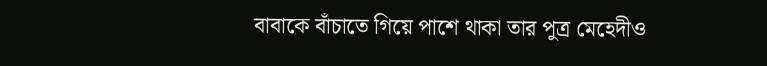বাবাকে বাঁচাতে গিয়ে পাশে থাকা তার পুত্র মেহেদীও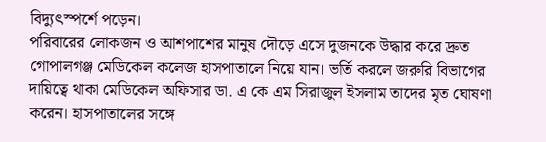বিদ্যুৎস্পর্শে পড়েন।
পরিবারের লোকজন ও আশপাশের মানুষ দৌড়ে এসে দুজনকে উদ্ধার করে দ্রুত গোপালগঞ্জ মেডিকেল কলেজ হাসপাতালে নিয়ে যান। ভর্তি করলে জরুরি বিভাগের দায়িত্বে থাকা মেডিকেল অফিসার ডা. এ কে এম সিরাজুল ইসলাম তাদের মৃত ঘোষণা করেন। হাসপাতালের সঙ্গে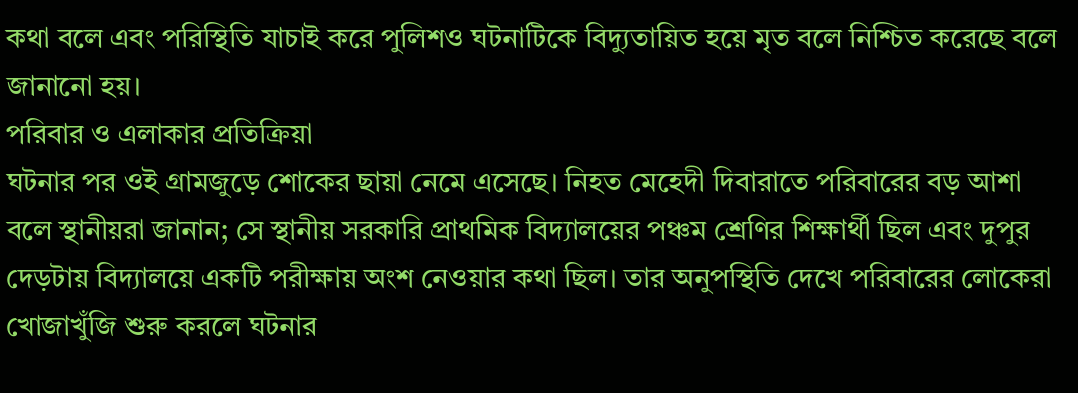কথা বলে এবং পরিস্থিতি যাচাই করে পুলিশও ঘটনাটিকে বিদ্যুতায়িত হয়ে মৃত বলে নিশ্চিত করেছে বলে জানানো হয়।
পরিবার ও এলাকার প্রতিক্রিয়া
ঘটনার পর ওই গ্রামজুড়ে শোকের ছায়া নেমে এসেছে। নিহত মেহেদী দিবারাতে পরিবারের বড় আশা বলে স্থানীয়রা জানান; সে স্থানীয় সরকারি প্রাথমিক বিদ্যালয়ের পঞ্চম শ্রেণির শিক্ষার্থী ছিল এবং দুপুর দেড়টায় বিদ্যালয়ে একটি পরীক্ষায় অংশ নেওয়ার কথা ছিল। তার অনুপস্থিতি দেখে পরিবারের লোকেরা খোজাখুঁজি শুরু করলে ঘটনার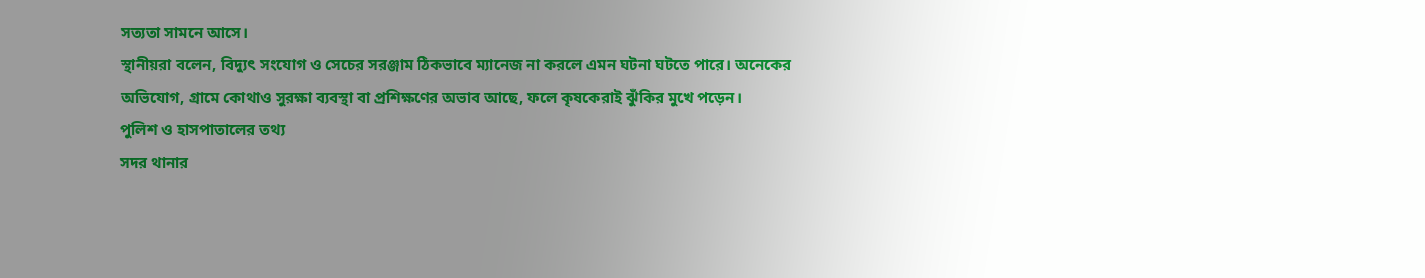সত্যতা সামনে আসে।
স্থানীয়রা বলেন, বিদ্যুৎ সংযোগ ও সেচের সরঞ্জাম ঠিকভাবে ম্যানেজ না করলে এমন ঘটনা ঘটতে পারে। অনেকের অভিযোগ, গ্রামে কোথাও সুরক্ষা ব্যবস্থা বা প্রশিক্ষণের অভাব আছে, ফলে কৃষকেরাই ঝুঁকির মুখে পড়েন।
পুলিশ ও হাসপাতালের তথ্য
সদর থানার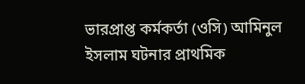ভারপ্রাপ্ত কর্মকর্তা (ওসি) আমিনুল ইসলাম ঘটনার প্রাথমিক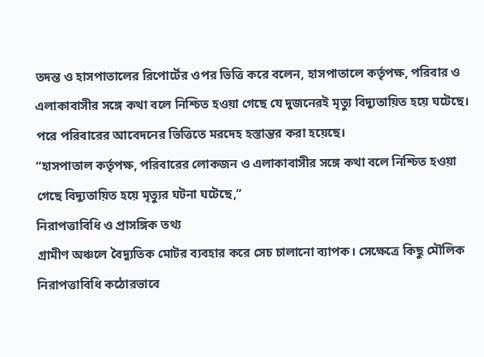তদন্ত ও হাসপাতালের রিপোর্টের ওপর ভিত্তি করে বলেন, হাসপাতালে কর্তৃপক্ষ, পরিবার ও এলাকাবাসীর সঙ্গে কথা বলে নিশ্চিত হওয়া গেছে যে দুজনেরই মৃত্যু বিদ্যুতায়িত হয়ে ঘটেছে। পরে পরিবারের আবেদনের ভিত্তিতে মরদেহ হস্তান্তর করা হয়েছে।
“হাসপাতাল কর্তৃপক্ষ, পরিবারের লোকজন ও এলাকাবাসীর সঙ্গে কথা বলে নিশ্চিত হওয়া গেছে বিদ্যুতায়িত হয়ে মৃত্যুর ঘটনা ঘটেছে,”
নিরাপত্তাবিধি ও প্রাসঙ্গিক তথ্য
গ্রামীণ অঞ্চলে বৈদ্যুতিক মোটর ব্যবহার করে সেচ চালানো ব্যাপক। সেক্ষেত্রে কিছু মৌলিক নিরাপত্তাবিধি কঠোরভাবে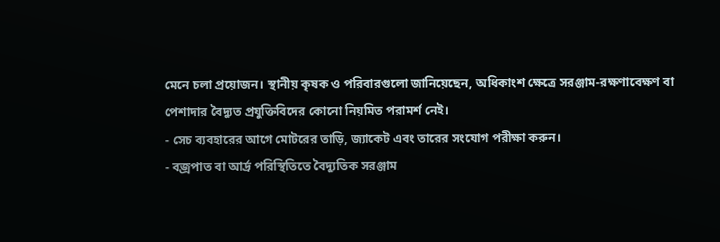মেনে চলা প্রয়োজন। স্থানীয় কৃষক ও পরিবারগুলো জানিয়েছেন, অধিকাংশ ক্ষেত্রে সরঞ্জাম-রক্ষণাবেক্ষণ বা পেশাদার বৈদ্যুত প্রযুক্তিবিদের কোনো নিয়মিত পরামর্শ নেই।
- সেচ ব্যবহারের আগে মোটরের তাড়ি, জ্যাকেট এবং তারের সংযোগ পরীক্ষা করুন।
- বজ্রপাত বা আর্দ্র পরিস্থিতিতে বৈদ্যুতিক সরঞ্জাম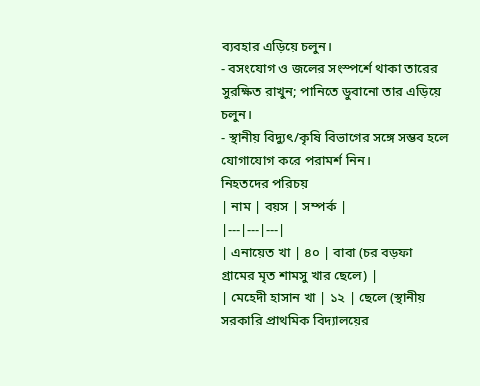ব্যবহার এড়িয়ে চলুন।
- বসংযোগ ও জলের সংস্পর্শে থাকা তারের সুরক্ষিত রাখুন; পানিতে ডুবানো তার এড়িয়ে চলুন।
- স্থানীয় বিদ্যুৎ/কৃষি বিভাগের সঙ্গে সম্ভব হলে যোগাযোগ করে পরামর্শ নিন।
নিহতদের পরিচয়
| নাম | বয়স | সম্পর্ক |
|---|---|---|
| এনায়েত খা | ৪০ | বাবা (চর বড়ফা গ্রামের মৃত শামসু খার ছেলে) |
| মেহেদী হাসান খা | ১২ | ছেলে (স্থানীয় সরকারি প্রাথমিক বিদ্যালয়ের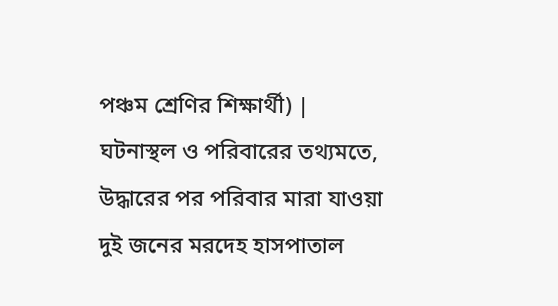পঞ্চম শ্রেণির শিক্ষার্থী) |
ঘটনাস্থল ও পরিবারের তথ্যমতে, উদ্ধারের পর পরিবার মারা যাওয়া দুই জনের মরদেহ হাসপাতাল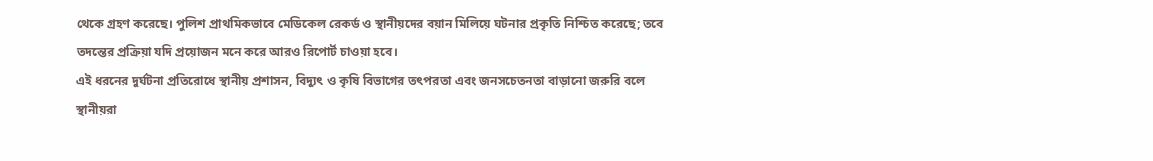থেকে গ্রহণ করেছে। পুলিশ প্রাথমিকভাবে মেডিকেল রেকর্ড ও স্থানীয়দের বয়ান মিলিয়ে ঘটনার প্রকৃতি নিশ্চিত করেছে; তবে তদন্তের প্রক্রিয়া যদি প্রয়োজন মনে করে আরও রিপোর্ট চাওয়া হবে।
এই ধরনের দুর্ঘটনা প্রতিরোধে স্থানীয় প্রশাসন, বিদ্যুৎ ও কৃষি বিভাগের তৎপরতা এবং জনসচেতনতা বাড়ানো জরুরি বলে স্থানীয়রা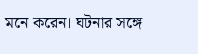মনে করেন। ঘটনার সঙ্গে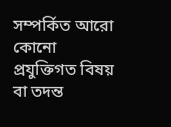সম্পর্কিত আরো কোনো প্রযুক্তিগত বিষয় বা তদন্ত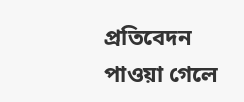প্রতিবেদন পাওয়া গেলে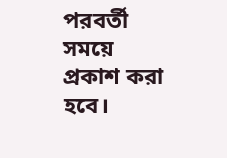পরবর্তী সময়ে প্রকাশ করা হবে।